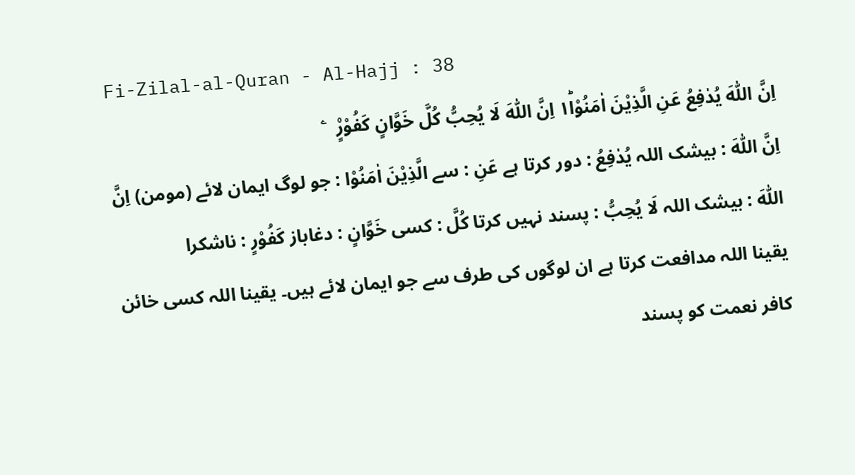Fi-Zilal-al-Quran - Al-Hajj : 38
اِنَّ اللّٰهَ یُدٰفِعُ عَنِ الَّذِیْنَ اٰمَنُوْا١ؕ اِنَّ اللّٰهَ لَا یُحِبُّ كُلَّ خَوَّانٍ كَفُوْرٍ۠   ۧ
اِنَّ اللّٰهَ : بیشک اللہ يُدٰفِعُ : دور کرتا ہے عَنِ : سے الَّذِيْنَ اٰمَنُوْا : جو لوگ ایمان لائے (مومن) اِنَّ اللّٰهَ : بیشک اللہ لَا يُحِبُّ : پسند نہیں کرتا كُلَّ : کسی خَوَّانٍ : دغاباز كَفُوْرٍ : ناشکرا
یقینا اللہ مدافعت کرتا ہے ان لوگوں کی طرف سے جو ایمان لائے ہیں۔ یقینا اللہ کسی خائن کافر نعمت کو پسند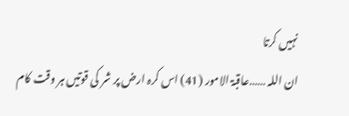نہیں کرتا
ان اللہ ……عاقبۃ الامور (41) اس کرہ ارض پر شر کی قوتیں ہر وقت کام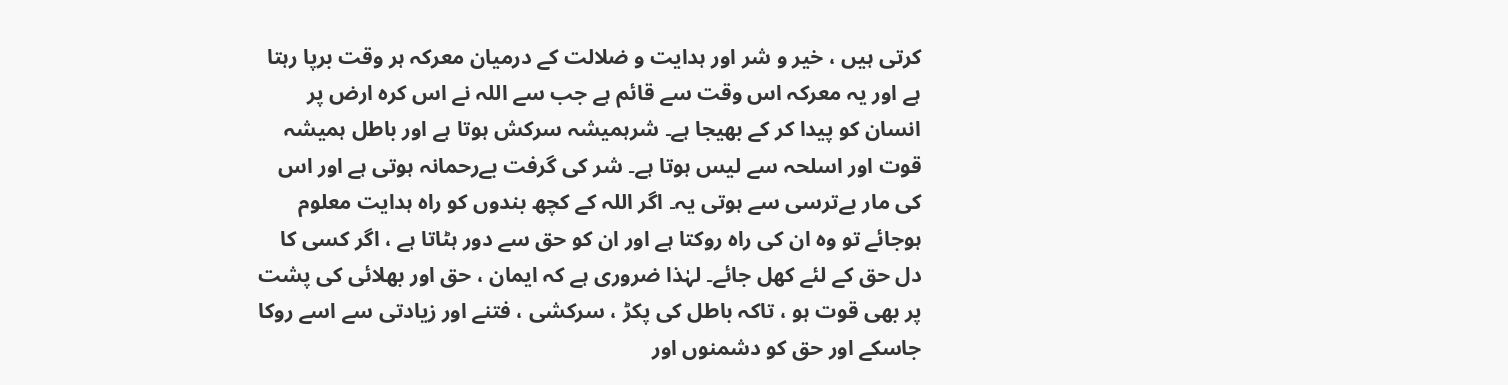کرتی ہیں ، خیر و شر اور ہدایت و ضلالت کے درمیان معرکہ ہر وقت برپا رہتا ہے اور یہ معرکہ اس وقت سے قائم ہے جب سے اللہ نے اس کرہ ارض پر انسان کو پیدا کر کے بھیجا ہے۔ شرہمیشہ سرکش ہوتا ہے اور باطل ہمیشہ قوت اور اسلحہ سے لیس ہوتا ہے۔ شر کی گرفت بےرحمانہ ہوتی ہے اور اس کی مار بےترسی سے ہوتی یہ۔ اگر اللہ کے کچھ بندوں کو راہ ہدایت معلوم ہوجائے تو وہ ان کی راہ روکتا ہے اور ان کو حق سے دور ہٹاتا ہے ، اگر کسی کا دل حق کے لئے کھل جائے۔ لہٰذا ضروری ہے کہ ایمان ، حق اور بھلائی کی پشت پر بھی قوت ہو ، تاکہ باطل کی پکڑ ، سرکشی ، فتنے اور زیادتی سے اسے روکا جاسکے اور حق کو دشمنوں اور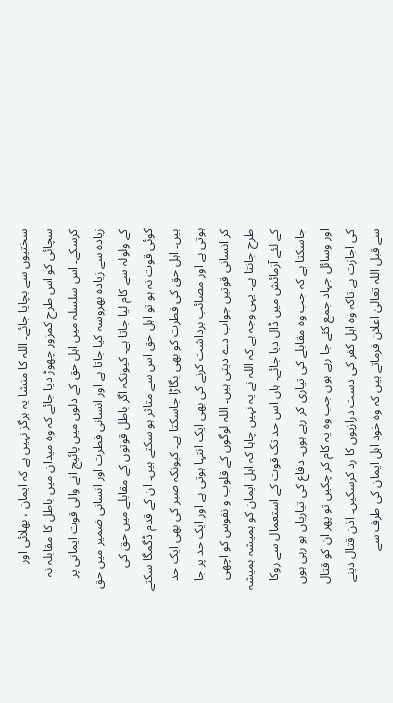سختیوں سے بچایا جائے۔ اللہ کا منشا یہ ہرگز نہیں ہے کہ ایمان ، بھلائی اور سچائی کو اس طرح کمزور چھوڑ دیا جائے کہ وہ میدان میں باطل کا مقابلہ نہ کرسکے۔ اس سلسلہ میں اہل حق کے دلوں میں پائیج انے والی قوت ایمانی پر زیادہ سے زیادہ بھروسہ کیا جاتا ہے اور انسانی فطرت اور انسانی ضمیر میں حق کے ولولہ سے کام لیا جاتا ہے۔ کیونکہ اگر باطل قوتوں کے مقابلے میں حق کی کوئی قوت نہ ہو تو اہل حق اس سے متاثر ہو سکتے ہیں۔ ان کے قدم ڈگمگا سکتے ہیں۔ اہل حق کی فطرت کو بھی بگاڑا جاسکتا ہے۔ کیونکہ صبر کی بھی ایک حد ہوتی ہے اور مصائب برداشت کرنے کی بھی ایک انتہا ہوتی ہے اور ایک حد پر جا کر انسانی قوتیں جواب دے دیتی ہیں۔ اللہ لوگوں کے قلوب و نفوس کو اچھی طرح جانتا ہے۔ یہی وجہ ہے کہ اللہ نے یہ نہیں چاہا کہ اہل ایمان کو ہمیشہ ہمیشہ کے لئے آزمائش میں ڈال دیا جائے۔ ہاں اس حد تک قوت کے استعمال سے روکا جاسکتا ہے کہ جب وہ مقابلے کی تیاری کر رہے ہوں۔ دفاع کی تیاریاں ہو رہی ہوں اور وسائل جہاد جمع کئے جا رہے ہوں جب وہ یہ کام کر چکیں تو پھر ان کو قتال کی اجازت ہے تاکہ وہ اہل کفر کی دست درازیوں کا رد کرسکیں۔ اذن قتال دینے سے قبل اللہ تعالیٰ اعلان فرماتے ہیں کہ وہ خود اہل ایمان کی طرف سے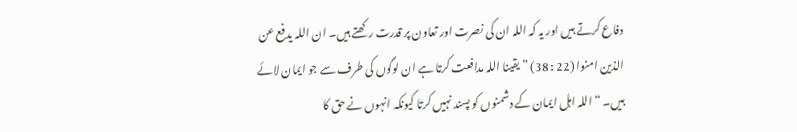دفاع کرتے ہیں اور یہ کہ اللہ ان کی نصرت اور تعاون پر قدرت رکھتے ہیں۔ ان اللہ یدفع عن الذین امنوا (22 : 38) ” یقینا اللہ مدافعت کرتا ہے ان لوگوں کی طرف سے جو ایمان لائے ہیں۔ “ اللہ اہل ایمان کے دشمنوں کو پسند نہیں کرتا کیونکہ انہوں نے حق کا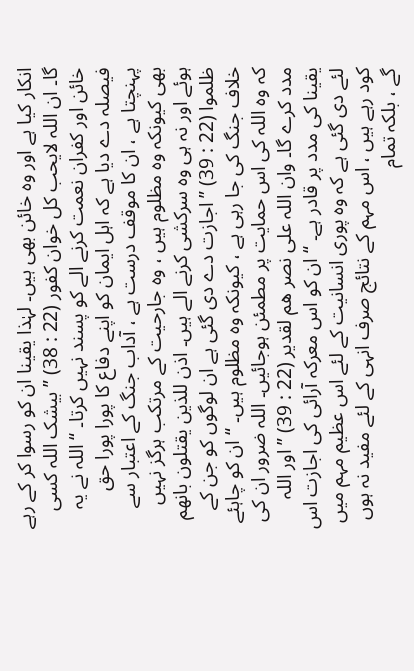انکار کیا ہے اور وہ خائن بھی ہیں۔ لہٰذا یقینا ان کو رسوا کر کے رہے گا۔ ان اللہ لایحب کل خوان کفور (22 : 38) ” بیشک اللہ کسی خائن اور کفران نعمت کرنے الے کو پسند نہیں کرتا۔ “ اللہ نے یہ فیصلہ دے دیا ہے کہ اہل ایمان کو اپنے دفاع کا پورا پورا حق پہنچتا ہے ، ان کا موقف درست ہے ، آداب جنگ کے اعتبار سے بھی کیونکہ وہ مظلوم ہیں ، وہ جارحیت کے مرتکب ہرگز نہیں ہوئے اور نہ ہی وہ سرکشی کرنے الے ہیں۔ اذن للذین یقتلون بانھم ظلموا (22 : 39) ” اجازت دے دی گئی ہے ان لوگوں کو جن کے خلاف جنگ کی جا رہی ہے ، کیونکہ وہ مظلوم ہیں۔ “ ان کو چاہئے کہ وہ اللہ کی اس حمایت پر مطمئن ہوجائیں۔ اللہ ضرور ان کی مدد کرے گا۔ وان اللہ علی نصر ھم لقدیر (22 : 39) ” اور اللہ یقینا کی مدد پر قادر ہے۔ “ ان کو اس معرکہ آرائی کی اجازت اس لئے دی گئی ہے کہ وہ پوری انسانیت کے لئے اس عظیم مہم میں کود رہے ہیں ، اس مہم کے نتائج صرف انہی کے لئے مفید نہ ہوں گے ، بلکہ تمام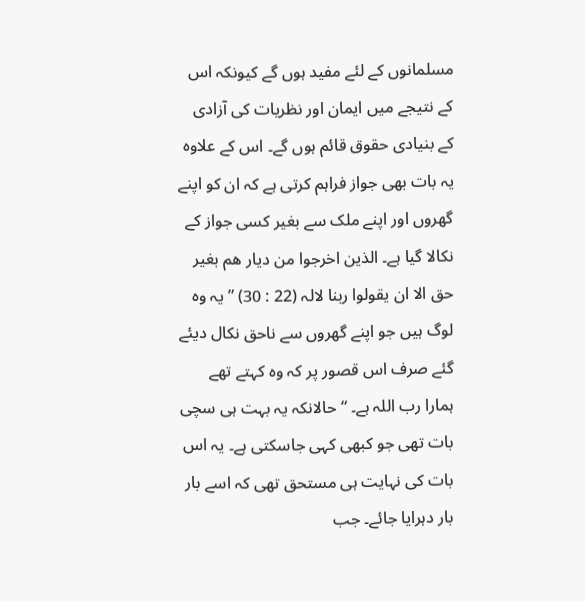مسلمانوں کے لئے مفید ہوں گے کیونکہ اس کے نتیجے میں ایمان اور نظریات کی آزادی کے بنیادی حقوق قائم ہوں گے۔ اس کے علاوہ یہ بات بھی جواز فراہم کرتی ہے کہ ان کو اپنے گھروں اور اپنے ملک سے بغیر کسی جواز کے نکالا گیا ہے۔ الذین اخرجوا من دیار ھم بغیر حق الا ان یقولوا ربنا لالہ (22 : 30) ” یہ وہ لوگ ہیں جو اپنے گھروں سے ناحق نکال دیئے گئے صرف اس قصور پر کہ وہ کہتے تھے ہمارا رب اللہ ہے۔ “ حالانکہ یہ بہت ہی سچی بات تھی جو کبھی کہی جاسکتی ہے۔ یہ اس بات کی نہایت ہی مستحق تھی کہ اسے بار بار دہرایا جائے۔ جب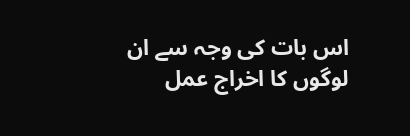اس بات کی وجہ سے ان لوگوں کا اخراج عمل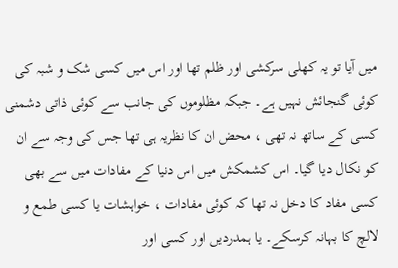میں آیا تو یہ کھلی سرکشی اور ظلم تھا اور اس میں کسی شک و شبہ کی کوئی گنجائش نہیں ہے۔ جبکہ مظلوموں کی جانب سے کوئی ذاتی دشمنی کسی کے ساتھ نہ تھی ، محض ان کا نظریہ ہی تھا جس کی وجہ سے ان کو نکال دیا گیا۔ اس کشمکش میں اس دنیا کے مفادات میں سے بھی کسی مفاد کا دخل نہ تھا کہ کوئی مفادات ، خواہشات یا کسی طمع و لالچ کا بہانہ کرسکے۔ یا ہمدردیں اور کسی اور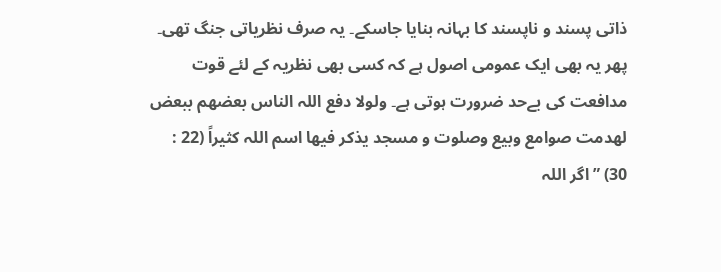ذاتی پسند و ناپسند کا بہانہ بنایا جاسکے۔ یہ صرف نظریاتی جنگ تھی۔ پھر یہ بھی ایک عمومی اصول ہے کہ کسی بھی نظریہ کے لئے قوت مدافعت کی بےحد ضرورت ہوتی ہے۔ ولولا دفع اللہ الناس بعضھم ببعض لھدمت صوامع وبیع وصلوت و مسجد یذکر فیھا اسم اللہ کثیراً (22 : 30) ” اگر اللہ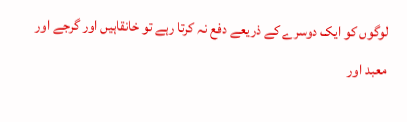لوگوں کو ایک دوسرے کے ذریعے دفع نہ کرتا رہے تو خانقاہیں اور گرجے اور معبد اور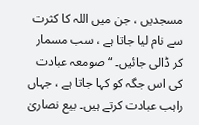مسجدیں ، جن میں اللہ کا کثرت سے نام لیا جاتا ہے ، سب مسمار کر ڈالی جائیں۔ “ صومعہ عبادت کی اس جگہ کو کہا جاتا ہے ، جہاں راہب عبادت کرتے ہیں۔ بیع نصاریٰ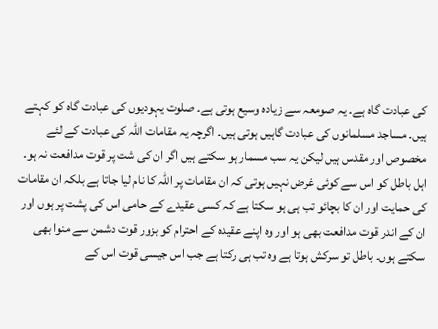کی عبادت گاہ ہے۔ یہ صومعہ سے زیادہ وسیع ہوتی ہے۔ صلوت یہودیوں کی عبادت گاہ کو کہتے ہیں۔ مساجد مسلمانوں کی عبادت گاہیں ہوتی ہیں۔ اگرچہ یہ مقامات اللہ کی عبادت کے لئے مخصوص اور مقدس ہیں لیکن یہ سب مسمار ہو سکتے ہیں اگر ان کی شت پر قوت مدافعت نہ ہو۔ اہل باطل کو اس سے کوئی غرض نہیں ہوتی کہ ان مقامات پر اللہ کا نام لیا جاتا ہے بلکہ ان مقامات کی حمایت اور ان کا بچائو تب ہی ہو سکتا ہے کہ کسی عقیدے کے حامی اس کی پشت پر ہوں اور ان کے اندر قوت مدافعت بھی ہو اور وہ اپنے عقیدہ کے احترام کو بزور قوت دشمن سے منوا بھی سکتے ہوں۔ باطل تو سرکش ہوتا ہے وہ تب ہی رکتا ہے جب اس جیسی قوت اس کے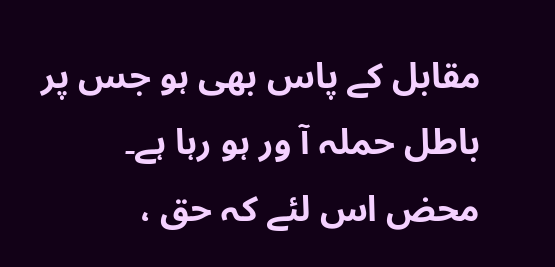مقابل کے پاس بھی ہو جس پر باطل حملہ آ ور ہو رہا ہے۔ محض اس لئے کہ حق ،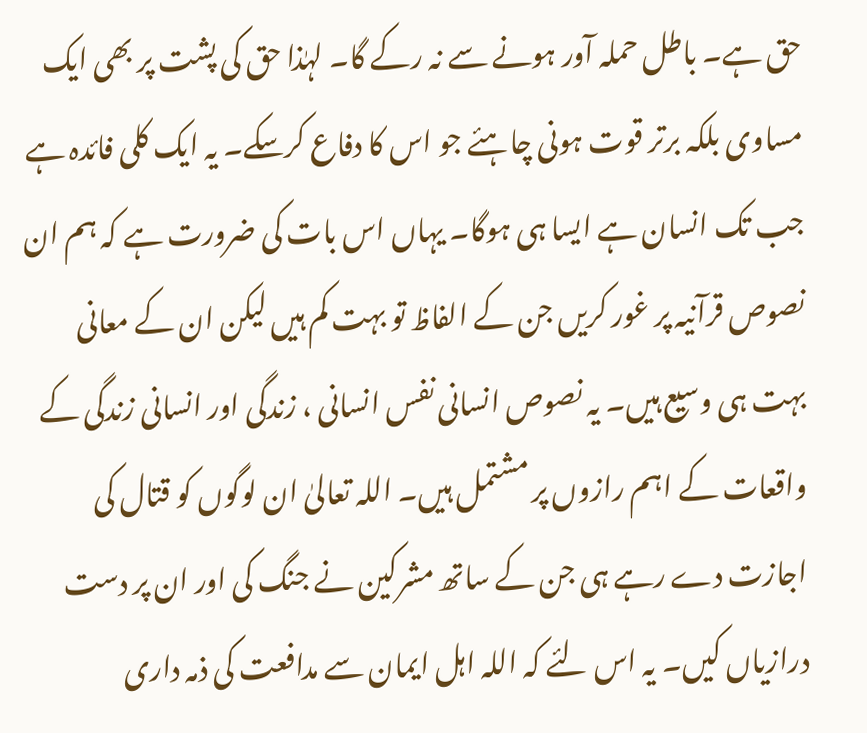حق ہے۔ باطل حملہ آور ہونے سے نہ رکے گا۔ لہٰذا حق کی پشت پر بھی ایک مساوی بلکہ برتر قوت ہونی چاہئے جو اس کا دفاع کرسکے۔ یہ ایک کلی فائدہ ہے جب تک انسان ہے ایسا ہی ہوگا۔ یہاں اس بات کی ضرورت ہے کہ ہم ان نصوص قرآنیہ پر غور کریں جن کے الفاظ تو بہت کم ہیں لیکن ان کے معانی بہت ہی وسیع ہیں۔ یہ نصوص انسانی نفس انسانی ، زندگی اور انسانی زندگی کے واقعات کے اہم رازوں پر مشتمل ہیں۔ اللہ تعالیٰ ان لوگوں کو قتال کی اجازت دے رہے ہی جن کے ساتھ مشرکین نے جنگ کی اور ان پر دست درازیاں کیں۔ یہ اس لئے کہ اللہ اہل ایمان سے مدافعت کی ذمہ داری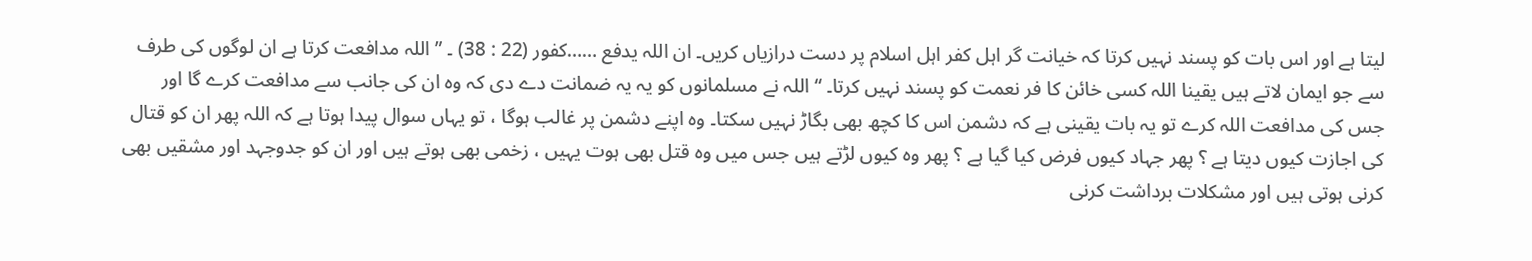لیتا ہے اور اس بات کو پسند نہیں کرتا کہ خیانت گر اہل کفر اہل اسلام پر دست درازیاں کریں۔ ان اللہ یدفع ……کفور (22 : 38) ۔ ” اللہ مدافعت کرتا ہے ان لوگوں کی طرف سے جو ایمان لاتے ہیں یقینا اللہ کسی خائن کا فر نعمت کو پسند نہیں کرتا۔ “ اللہ نے مسلمانوں کو یہ یہ ضمانت دے دی کہ وہ ان کی جانب سے مدافعت کرے گا اور جس کی مدافعت اللہ کرے تو یہ بات یقینی ہے کہ دشمن اس کا کچھ بھی بگاڑ نہیں سکتا۔ وہ اپنے دشمن پر غالب ہوگا ، تو یہاں سوال پیدا ہوتا ہے کہ اللہ پھر ان کو قتال کی اجازت کیوں دیتا ہے ؟ پھر جہاد کیوں فرض کیا گیا ہے ؟ پھر وہ کیوں لڑتے ہیں جس میں وہ قتل بھی ہوت یہیں ، زخمی بھی ہوتے ہیں اور ان کو جدوجہد اور مشقیں بھی کرنی ہوتی ہیں اور مشکلات برداشت کرنی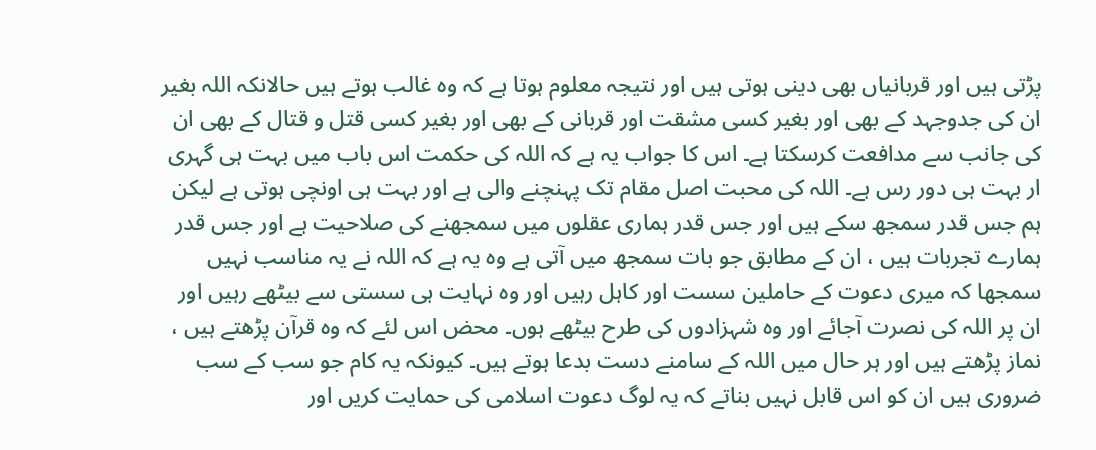پڑتی ہیں اور قربانیاں بھی دینی ہوتی ہیں اور نتیجہ معلوم ہوتا ہے کہ وہ غالب ہوتے ہیں حالانکہ اللہ بغیر ان کی جدوجہد کے بھی اور بغیر کسی مشقت اور قربانی کے بھی اور بغیر کسی قتل و قتال کے بھی ان کی جانب سے مدافعت کرسکتا ہے۔ اس کا جواب یہ ہے کہ اللہ کی حکمت اس باب میں بہت ہی گہری ار بہت ہی دور رس ہے۔ اللہ کی محبت اصل مقام تک پہنچنے والی ہے اور بہت ہی اونچی ہوتی ہے لیکن ہم جس قدر سمجھ سکے ہیں اور جس قدر ہماری عقلوں میں سمجھنے کی صلاحیت ہے اور جس قدر ہمارے تجربات ہیں ، ان کے مطابق جو بات سمجھ میں آتی ہے وہ یہ ہے کہ اللہ نے یہ مناسب نہیں سمجھا کہ میری دعوت کے حاملین سست اور کاہل رہیں اور وہ نہایت ہی سستی سے بیٹھے رہیں اور ان پر اللہ کی نصرت آجائے اور وہ شہزادوں کی طرح بیٹھے ہوں۔ محض اس لئے کہ وہ قرآن پڑھتے ہیں ، نماز پڑھتے ہیں اور ہر حال میں اللہ کے سامنے دست بدعا ہوتے ہیں۔ کیونکہ یہ کام جو سب کے سب ضروری ہیں ان کو اس قابل نہیں بناتے کہ یہ لوگ دعوت اسلامی کی حمایت کریں اور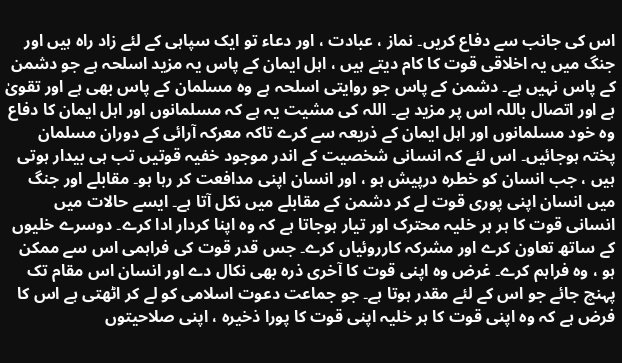اس کی جانب سے دفاع کریں۔ نماز ، عبادت ، اور دعاء تو ایک سپاہی کے لئے زاد راہ ہیں اور جنگ میں یہ اخلاقی قوت کا کام دیتے ہیں ، اہل ایمان کے پاس یہ مزید اسلحہ ہے جو دشمن کے پاس نہیں ہے۔ دشمن کے پاس جو روایتی اسلحہ ہے وہ مسلمان کے پاس بھی ہے اور تقویٰ ہے اور اتصال باللہ اس پر مزید ہے۔ اللہ کی مشیت یہ ہے کہ مسلمانوں اور اہل ایمان کا دفاع وہ خود مسلمانوں اور اہل ایمان کے ذریعہ سے کرے تاکہ معرکہ آرائی کے دوران مسلمان پختہ ہوجائیں۔ اس لئے کہ انسانی شخصیت کے اندر موجود خفیہ قوتیں تب ہی بیدار ہوتی ہیں ، جب انسان کو خطرہ درپیش ہو ، اور انسان اپنی مدافعت کر رہا ہو۔ مقابلے اور جنگ میں انسان اپنی پوری قوت لے کر دشمن کے مقابلے میں نکل آتا ہے۔ ایسے حالات میں انسانی قوت کا ہر ہر خلیہ محترک اور تیار ہوجاتا ہے کہ وہ اپنا کردار ادا کرے۔ دوسرے خلیوں کے ساتھ تعاون کرے اور مشرکہ کارروئیاں کرے۔ جس قدر قوت کی فراہمی اس سے ممکن ہو ، وہ فراہم کرے۔ غرض وہ اپنی قوت کا آخری ذرہ بھی نکال دے اور انسان اس مقام تک پہنچ جائے جو اس کے لئے مقدر ہوتا ہے۔ جو جماعت دعوت اسلامی کو لے کر اٹھتی ہے اس کا فرض ہے کہ وہ اپنی قوت کا ہر خلیہ اپنی قوت کا پورا ذخیرہ ، اپنی صلاحیتوں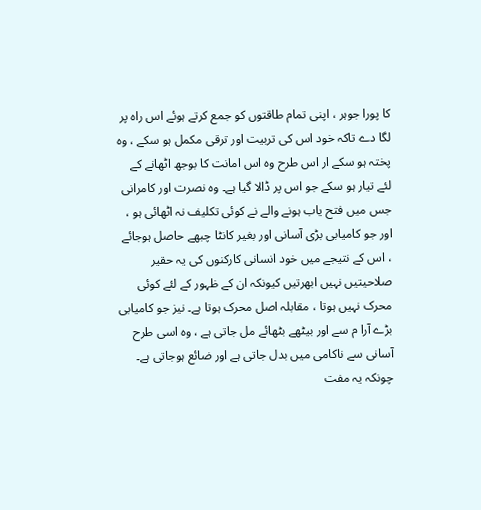کا پورا جوہر ، اپنی تمام طاقتوں کو جمع کرتے ہوئے اس راہ پر لگا دے تاکہ خود اس کی تربیت اور ترقی مکمل ہو سکے ، وہ پختہ ہو سکے ار اس طرح وہ اس امانت کا بوجھ اٹھانے کے لئے تیار ہو سکے جو اس پر ڈالا گیا ہے۔ وہ نصرت اور کامرانی جس میں فتح یاب ہونے والے نے کوئی تکلیف نہ اٹھائی ہو ، اور جو کامیابی بڑی آسانی اور بغیر کانٹا چبھے حاصل ہوجائے ، اس کے نتیجے میں خود انسانی کارکنوں کی یہ حقیر صلاحیتیں نہیں ابھرتیں کیونکہ ان کے ظہور کے لئے کوئی محرک نہیں ہوتا ، مقابلہ اصل محرک ہوتا ہے۔ نیز جو کامیابی بڑے آرا م سے اور بیٹھے بٹھائے مل جاتی ہے ، وہ اسی طرح آسانی سے ناکامی میں بدل جاتی ہے اور ضائع ہوجاتی ہے۔ چونکہ یہ مفت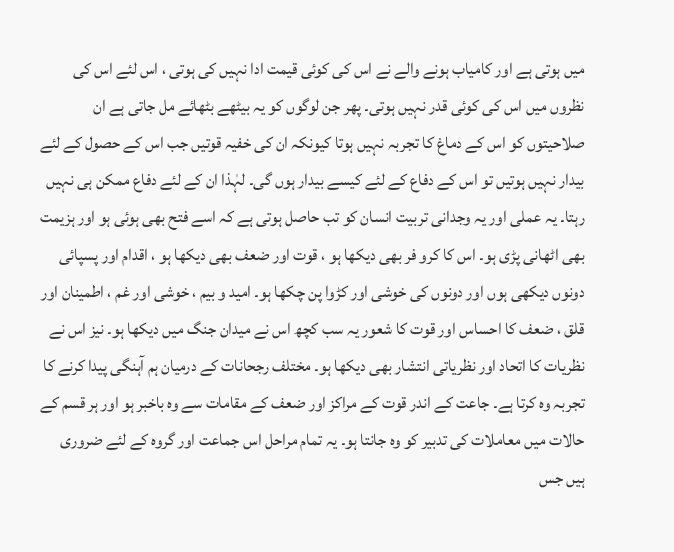میں ہوتی ہے اور کامیاب ہونے والے نے اس کی کوئی قیمت ادا نہیں کی ہوتی ، اس لئے اس کی نظروں میں اس کی کوئی قدر نہیں ہوتی۔ پھر جن لوگوں کو یہ بیٹھے بٹھائے مل جاتی ہے ان صلاحیتوں کو اس کے دماغ کا تجربہ نہیں ہوتا کیونکہ ان کی خفیہ قوتیں جب اس کے حصول کے لئے بیدار نہیں ہوتیں تو اس کے دفاع کے لئے کیسے بیدار ہوں گی۔ لہٰذا ان کے لئے دفاع ممکن ہی نہیں رہتا۔ یہ عملی اور یہ وجدانی تربیت انسان کو تب حاصل ہوتی ہے کہ اسے فتح بھی ہوئی ہو اور ہزیمت بھی اٹھانی پڑی ہو۔ اس کا کرو فر بھی دیکھا ہو ، قوت اور ضعف بھی دیکھا ہو ، اقدام اور پسپائی دونوں دیکھی ہوں اور دونوں کی خوشی اور کڑوا پن چکھا ہو۔ امید و بیم ، خوشی اور غم ، اطمینان اور قلق ، ضعف کا احساس اور قوت کا شعور یہ سب کچھ اس نے میدان جنگ میں دیکھا ہو۔ نیز اس نے نظریات کا اتحاد اور نظریاتی انتشار بھی دیکھا ہو۔ مختلف رجحانات کے درمیان ہم آہنگی پیدا کرنے کا تجربہ وہ کرتا ہے۔ جاعت کے اندر قوت کے مراکز اور ضعف کے مقامات سے وہ باخبر ہو اور ہر قسم کے حالات میں معاملات کی تدبیر کو وہ جانتا ہو۔ یہ تمام مراحل اس جماعت اور گروہ کے لئے ضروری ہیں جس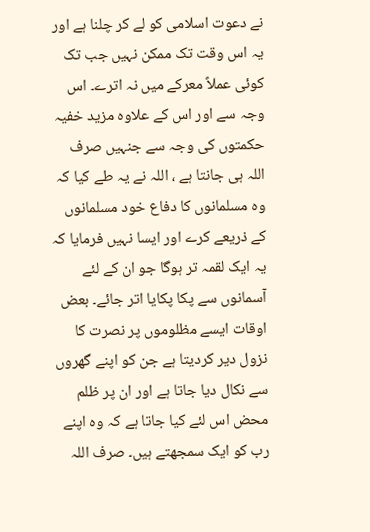نے دعوت اسلامی کو لے کر چلنا ہے اور یہ اس وقت تک ممکن نہیں جب تک کوئی عملاً معرکے میں نہ اترے۔ اس وجہ سے اور اس کے علاوہ مزید خفیہ حکمتوں کی وجہ سے جنہیں صرف اللہ ہی جانتا ہے ، اللہ نے یہ طے کیا کہ وہ مسلمانوں کا دفاع خود مسلمانوں کے ذریعے کرے اور ایسا نہیں فرمایا کہ یہ ایک لقمہ تر ہوگا جو ان کے لئے آسمانوں سے پکا پکایا اتر جائے۔ بعض اوقات ایسے مظلوموں پر نصرت کا نزول دیر کردیتا ہے جن کو اپنے گھروں سے نکال دیا جاتا ہے اور ان پر ظلم محض اس لئے کیا جاتا ہے کہ وہ اپنے رب کو ایک سمجھتے ہیں۔ صرف اللہ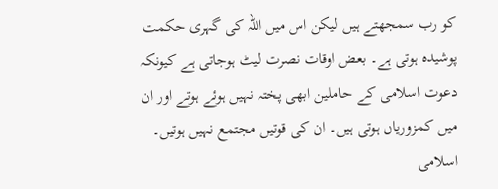کو رب سمجھتے ہیں لیکن اس میں اللہ کی گہری حکمت پوشیدہ ہوتی ہے۔ بعض اوقات نصرت لیٹ ہوجاتی ہے کیونکہ دعوت اسلامی کے حاملین ابھی پختہ نہیں ہوئے ہوتے اور ان میں کمزوریاں ہوتی ہیں۔ ان کی قوتیں مجتمع نہیں ہوتیں۔ اسلامی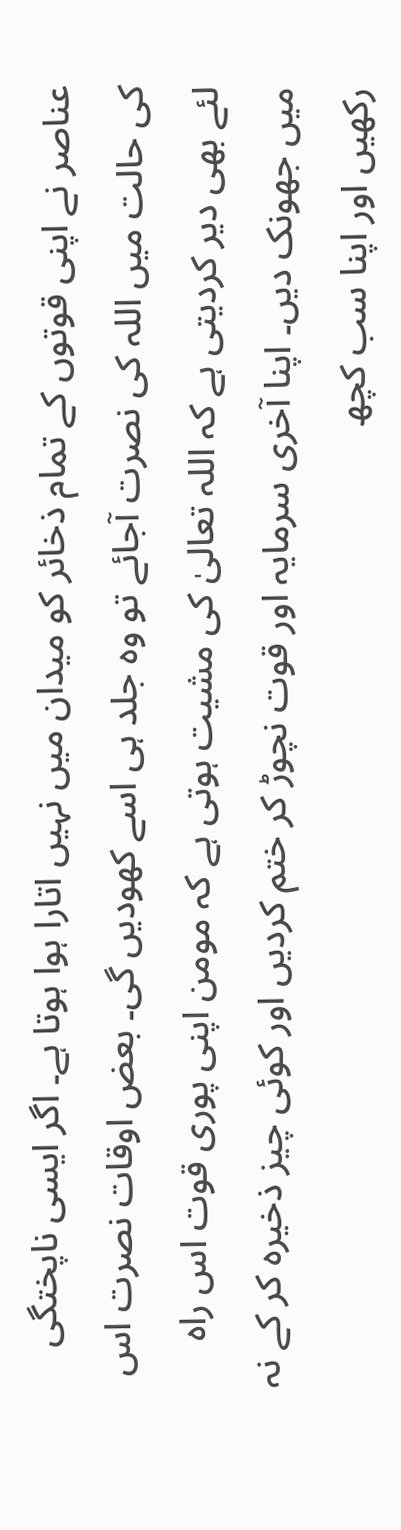عناصر نے اپنی قوتوں کے تمام ذخائر کو میدان میں نہیں اتارا ہوا ہوتا ہے۔ اگر ایسی ناپختگی کی حالت میں اللہ کی نصرت آجائے تو وہ جلد ہی اسے کھودیں گی۔ بعض اوقات نصرت اس لئے بھی دیر کردیتی ہے کہ اللہ تعالیٰ کی مشیت ہوتی ہے کہ مومن اپنی پوری قوت اس راہ میں جھونک دیں۔ اپنا آخری سرمایہ اور قوت نچوڑ کر ختم کردیں اور کوئی چیز ذخیرہ کر کے نہ رکھیں اور اپنا سب کچھ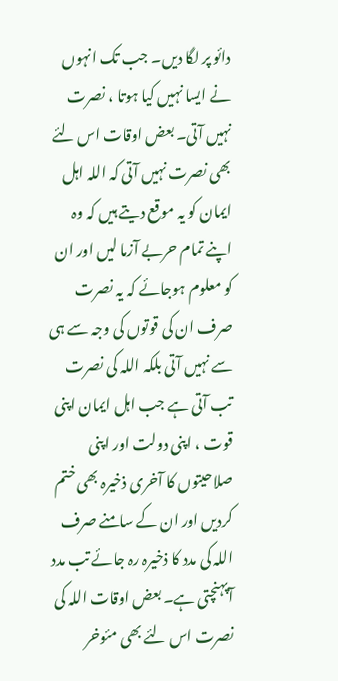دائو پر لگا دیں۔ جب تک انہوں نے ایسا نہیں کیا ہوتا ، نصرت نہیں آتی۔ بعض اوقات اس لئے بھی نصرت نہیں آتی کہ اللہ اہل ایمان کو یہ موقع دیتے ہیں کہ وہ اپنے تمام حربے آزما لیں اور ان کو معلوم ہوجائے کہ یہ نصرت صرف ان کی قوتوں کی وجہ سے ہی سے نہیں آتی بلکہ اللہ کی نصرت تب آتی ہے جب اہل ایمان اپنی قوت ، اپنی دولت اور اپنی صلاحیتوں کا آخری ذخیرہ بھی ختم کردیں اور ان کے سامنے صرف اللہ کی مدد کا ذخیرہ رہ جائے تب مدد آپہنچتی ہے۔ بعض اوقات اللہ کی نصرت اس لئے بھی مئوخر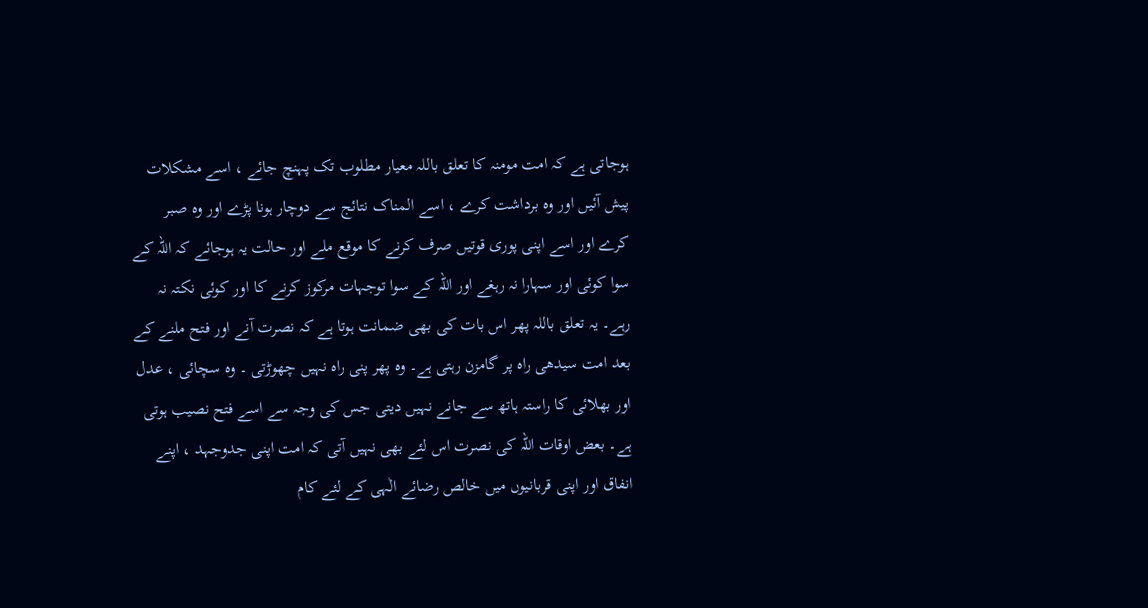ہوجاتی ہے کہ امت مومنہ کا تعلق باللہ معیار مطلوب تک پہنچ جائے ، اسے مشکلات پیش آئیں اور وہ برداشت کرے ، اسے المناک نتائج سے دوچار ہونا پڑے اور وہ صبر کرے اور اسے اپنی پوری قوتیں صرف کرنے کا موقع ملے اور حالت یہ ہوجائے کہ اللہ کے سوا کوئی اور سہارا نہ رہغے اور اللہ کے سوا توجہات مرکوز کرنے کا اور کوئی نکتہ نہ رہے۔ یہ تعلق باللہ پھر اس بات کی بھی ضمانت ہوتا ہے کہ نصرت آنے اور فتح ملنے کے بعد امت سیدھی راہ پر گامزن رہتی ہے۔ وہ پھر پنی راہ نہیں چھوڑتی ۔ وہ سچائی ، عدل اور بھلائی کا راستہ ہاتھ سے جانے نہیں دیتی جس کی وجہ سے اسے فتح نصیب ہوتی ہے۔ بعض اوقات اللہ کی نصرت اس لئے بھی نہیں آتی کہ امت اپنی جدوجہد ، اپنے انفاق اور اپنی قربانیوں میں خالص رضائے الٰہی کے لئے کام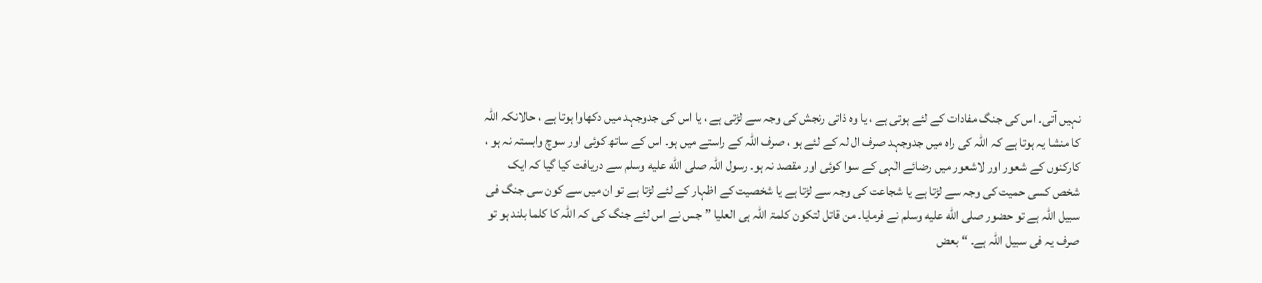نہیں آتی۔ اس کی جنگ مفادات کے لئے ہوتی ہے ، یا وہ ذاتی رنجش کی وجہ سے لڑتی ہے ، یا اس کی جدوجہد میں دکھاوا ہوتا ہے ، حالانکہ اللہ کا منشا یہ ہوتا ہے کہ اللہ کی راہ میں جدوجہد صرف ال لہ کے لئے ہو ، صرف اللہ کے راستے میں ہو۔ اس کے ساتھ کوئی اور سوچ وابستہ نہ ہو ، کارکنوں کے شعور اور لاشعور میں رضائے الٰہی کے سوا کوئی اور مقصد نہ ہو۔ رسول اللہ صلى الله عليه وسلم سے دریافت کیا گیا کہ ایک شخص کسی حمیت کی وجہ سے لڑتا ہے یا شجاعت کی وجہ سے لڑتا ہے یا شخصیت کے اظہار کے لئے لڑتا ہے تو ان میں سے کون سی جنگ فی سبیل اللہ ہے تو حضور صلى الله عليه وسلم نے فرمایا۔ من قاتل لتکون کلمۃ اللہ ہی العلیا ” جس نے اس لئے جنگ کی کہ اللہ کا کلما بلند ہو تو صرف یہ فی سبیل اللہ ہے۔ “ بعض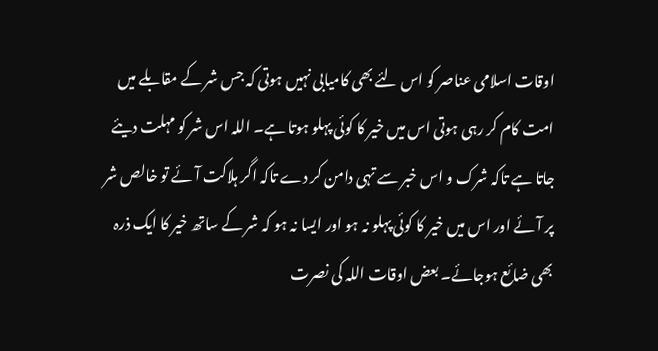اوقات اسلامی عناصر کو اس لئے بھی کامیابی نہیں ہوتی کہ جس شر کے مقابلے میں امت کام کر رہی ہوتی اس میں خیر کا کوئی پہلو ہوتا ہے۔ اللہ اس شر کو مہلت دیئے جاتا ہے تاکہ شرک و اس خبر سے تہی دامن کر دے تاکہ اگر ہلاکت آئے تو خالص شر پر آئے اور اس میں خیر کا کوئی پہلو نہ ہو اور ایسا نہ ہو کہ شر کے ساتھ خیر کا ایک ذرہ بھی ضائع ہوجائے۔ بعض اوقات اللہ کی نصرت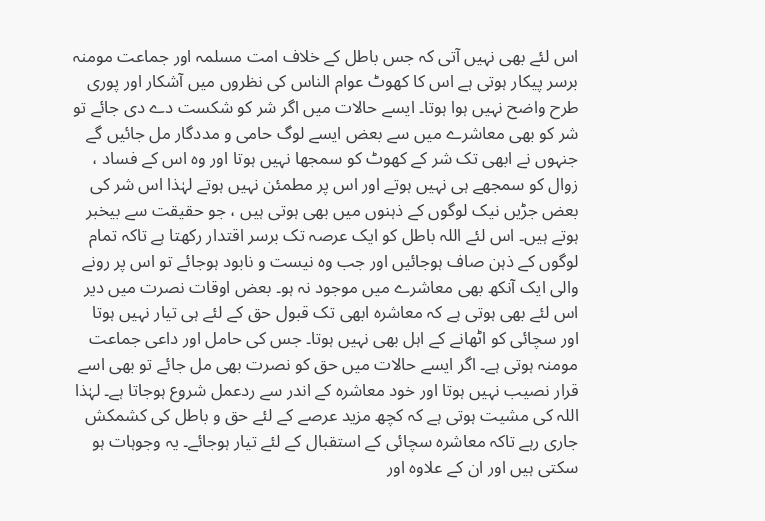اس لئے بھی نہیں آتی کہ جس باطل کے خلاف امت مسلمہ اور جماعت مومنہ برسر پیکار ہوتی ہے اس کا کھوٹ عوام الناس کی نظروں میں آشکار اور پوری طرح واضح نہیں ہوا ہوتا۔ ایسے حالات میں اگر شر کو شکست دے دی جائے تو شر کو بھی معاشرے میں سے بعض ایسے لوگ حامی و مددگار مل جائیں گے جنہوں نے ابھی تک شر کے کھوٹ کو سمجھا نہیں ہوتا اور وہ اس کے فساد ، زوال کو سمجھے ہی نہیں ہوتے اور اس پر مطمئن نہیں ہوتے لہٰذا اس شر کی بعض جڑیں نیک لوگوں کے ذہنوں میں بھی ہوتی ہیں ، جو حقیقت سے بیخبر ہوتے ہیں۔ اس لئے اللہ باطل کو ایک عرصہ تک برسر اقتدار رکھتا ہے تاکہ تمام لوگوں کے ذہن صاف ہوجائیں اور جب وہ نیست و نابود ہوجائے تو اس پر رونے والی ایک آنکھ بھی معاشرے میں موجود نہ ہو۔ بعض اوقات نصرت میں دیر اس لئے بھی ہوتی ہے کہ معاشرہ ابھی تک قبول حق کے لئے ہی تیار نہیں ہوتا اور سچائی کو اٹھانے کے اہل بھی نہیں ہوتا۔ جس کی حامل اور داعی جماعت مومنہ ہوتی ہے۔ اگر ایسے حالات میں حق کو نصرت بھی مل جائے تو بھی اسے قرار نصیب نہیں ہوتا اور خود معاشرہ کے اندر سے ردعمل شروع ہوجاتا ہے۔ لہٰذا اللہ کی مشیت ہوتی ہے کہ کچھ مزید عرصے کے لئے حق و باطل کی کشمکش جاری رہے تاکہ معاشرہ سچائی کے استقبال کے لئے تیار ہوجائے۔ یہ وجوہات ہو سکتی ہیں اور ان کے علاوہ اور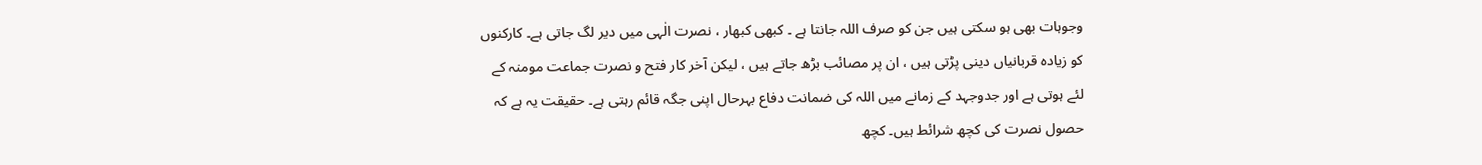وجوہات بھی ہو سکتی ہیں جن کو صرف اللہ جانتا ہے ۔ کبھی کبھار ، نصرت الٰہی میں دیر لگ جاتی ہے۔ کارکنوں کو زیادہ قربانیاں دینی پڑتی ہیں ، ان پر مصائب بڑھ جاتے ہیں ، لیکن آخر کار فتح و نصرت جماعت مومنہ کے لئے ہوتی ہے اور جدوجہد کے زمانے میں اللہ کی ضمانت دفاع بہرحال اپنی جگہ قائم رہتی ہے۔ حقیقت یہ ہے کہ حصول نصرت کی کچھ شرائط ہیں۔ کچھ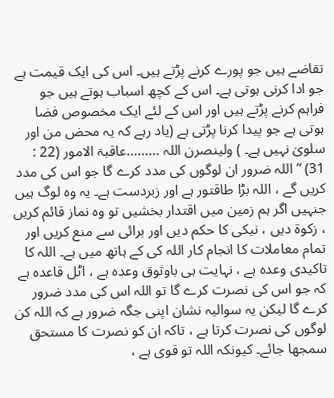تقاضے ہیں جو پورے کرنے پڑتے ہیں۔ اس کی ایک قیمت ہے جو ادا کرنی ہوتی ہے۔ اس کے کچھ اسباب ہوتے ہیں جو فراہم کرنے پڑتے ہیں اور اس کے لئے ایک مخصوص فضا ہوتی ہے جو پیدا کرنا پڑتی ہے (یاد رہے کہ یہ محض من اور سلویٰ نہیں ہے۔ ) ولینصرن اللہ ………عاقبۃ الامور (22 : 31) ” اللہ ضرور ان لوگوں کی مدد کرے گا جو اس کی مدد کریں گے ، اللہ بڑا طاقتور ہے اور زبردست ہے۔ یہ وہ لوگ ہیں جنہیں اگر ہم زمین میں اقتدار بخشیں تو وہ نماز قائم کریں ، زکوۃ دیں ، نیکی کا حکم دیں اور برائی سے منع کریں اور تمام معاملات کا انجام کار اللہ کی کے ہاتھ میں ہے۔ اللہ کا تاکیدی وعدہ ہے ، نہایت ہی باوثوق وعدہ ہے ، اٹل قاعدہ ہے کہ جو اس کی نصرت کرے گا تو اللہ اس کی مدد ضرور کرے گا لیکن یہ سوالیہ نشان اپنی جگہ ضرور ہے کہ اللہ کن لوگوں کی نصرت کرتا ہے ، تاکہ ان کو نصرت کا مستحق سمجھا جائے۔ کیونکہ اللہ تو قوی ہے ،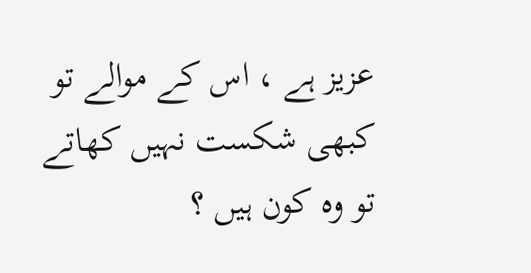عزیز ہے ، اس کے موالے تو کبھی شکست نہیں کھاتے تو وہ کون ہیں ؟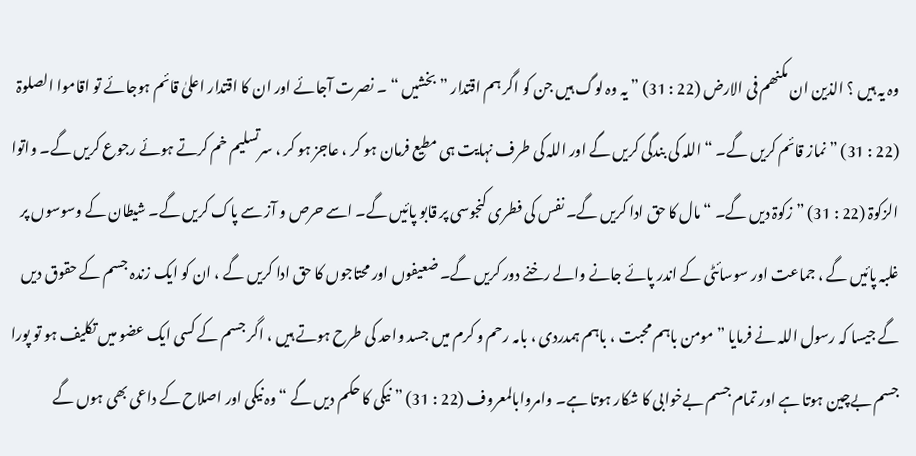وہ یہ ہیں ؟ الذین ان مکنھم فی الارض (22 : 31) ” یہ وہ لوگ ہیں جن کو اگر ہم اقتدار ” بخشیں “ ۔ نصرت آجائے اور ان کا اقتدار اعلیٰ قائم ہوجائے تو اقاموا الصلوۃ (22 : 31) ” نماز قائم کریں گے۔ “ اللہ کی بندگی کریں گے اور اللہ کی طرف نہایت ہی مطیع فرمان ہو کر ، عاجز ہو کر ، سرتسلیم خم کرتے ہوئے رجوع کریں گے۔ واتوا الزکوۃ (22 : 31) ” زکوۃ دیں گے۔ “ مال کا حق ادا کریں گے۔ نفس کی فطری کنجوسی پر قابو پائیں گے۔ اسے حرص و آز سے پاک کریں گے۔ شیطان کے وسوسوں پر غلبہ پائیں گے ، جماعت اور سوسائٹی کے اندر پائے جانے والے رخنے دور کریں گے۔ ضعیفوں اور محتاجوں کا حق ادا کریں گے ، ان کو ایک زندہ جسم کے حقوق دیں گے جیسا کہ رسول اللہ نے فرمایا ” مومن باہم محبت ، باہم ہمدردی ، بامہ رحم و کرم میں جسد واحد کی طرح ہوتے ہیں ، اگر جسم کے کسی ایک عضو میں تکلیف ہو تو پورا جسم بےچین ہوتا ہے اور تمام جسم بےخوابی کا شکار ہوتا ہے۔ وامروابالمعروف (22 : 31) ” نیکی کا حکم دیں گے “ وہ نیکی اور اصلاح کے داعی بھی ہوں گے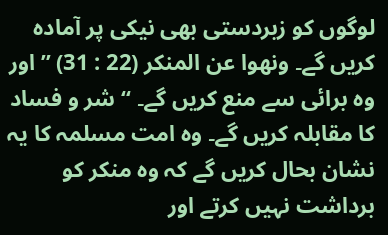لوگوں کو زبردستی بھی نیکی پر آمادہ کریں گے۔ ونھوا عن المنکر (22 : 31) ” اور وہ برائی سے منع کریں گے۔ “ شر و فساد کا مقابلہ کریں گے۔ وہ امت مسلمہ کا یہ نشان بحال کریں گے کہ وہ منکر کو برداشت نہیں کرتے اور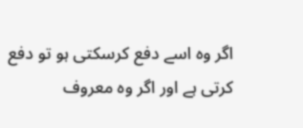اگر وہ اسے دفع کرسکتی ہو تو دفع کرتی ہے اور اگر وہ معروف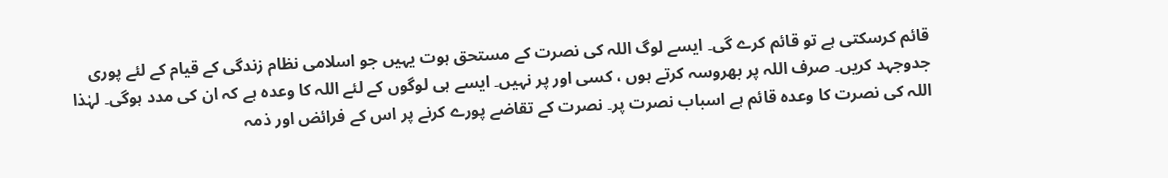قائم کرسکتی ہے تو قائم کرے گی۔ ایسے لوگ اللہ کی نصرت کے مستحق ہوت یہیں جو اسلامی نظام زندگی کے قیام کے لئے پوری جدوجہد کریں۔ صرف اللہ پر بھروسہ کرتے ہوں ، کسی اور پر نہیں۔ ایسے ہی لوگوں کے لئے اللہ کا وعدہ ہے کہ ان کی مدد ہوگی۔ لہٰذا اللہ کی نصرت کا وعدہ قائم ہے اسباب نصرت پر۔ نصرت کے تقاضے پورے کرنے پر اس کے فرائض اور ذمہ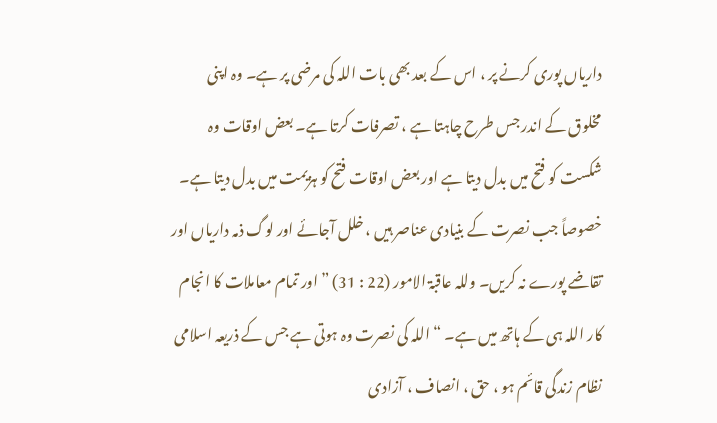داریاں پوری کرنے پر ، اس کے بعد بھی بات اللہ کی مرضی پر ہے۔ وہ اپنی مخلوق کے اندر جس طرح چاہتا ہے ، تصرفات کرتا ہے۔ بعض اوقات وہ شکست کو فتح میں بدل دیتا ہے اور بعض اوقات فتح کو ہزیمت میں بدل دیتا ہے۔ خصوصاً جب نصرت کے بنیادی عناصر ہیں ، خلل آجائے اور لوگ ذمہ داریاں اور تقاضے پورے نہ کریں۔ وللہ عاقبۃ الامور (22 : 31) ” اور تمام معاملات کا انجام کار اللہ ہی کے ہاتھ میں ہے۔ “ اللہ کی نصرت وہ ہوتی ہے جس کے ذریعہ اسلامی نظام زندگی قائم ہو ، حق ، انصاف ، آزادی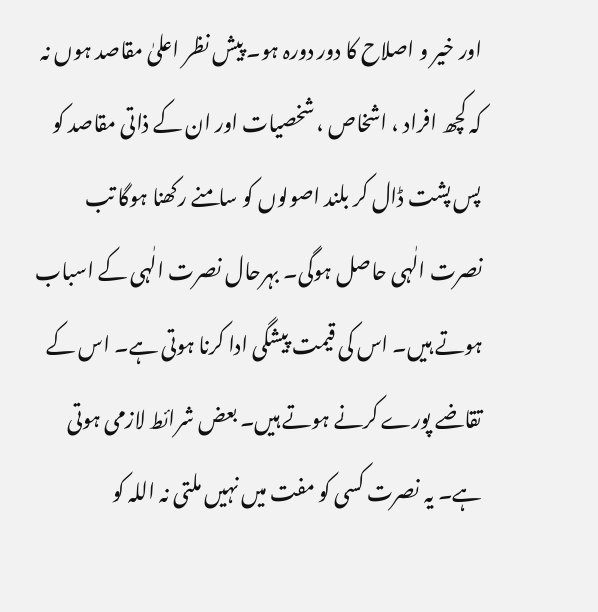اور خیر و اصلاح کا دور دورہ ہو۔ پیش نظر اعلیٰ مقاصد ہوں نہ کہ کچھ افراد ، اشخاص ، شخصیات اور ان کے ذاتی مقاصد کو پس پشت ڈال کر بلند اصولوں کو سامنے رکھنا ہوگا تب نصرت الٰہی حاصل ہوگی۔ بہرحال نصرت الٰہی کے اسباب ہوتے ہیں۔ اس کی قیمت پیشگی ادا کرنا ہوتی ہے۔ اس کے تقاضے پورے کرنے ہوتے ہیں۔ بعض شرائط لازمی ہوتی ہے۔ یہ نصرت کسی کو مفت میں نہیں ملتی نہ اللہ کو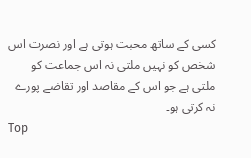کسی کے ساتھ محبت ہوتی ہے اور نصرت اس شخص کو نہیں ملتی نہ اس جماعت کو ملتی ہے جو اس کے مقاصد اور تقاضے پورے نہ کرتی ہو۔
Top